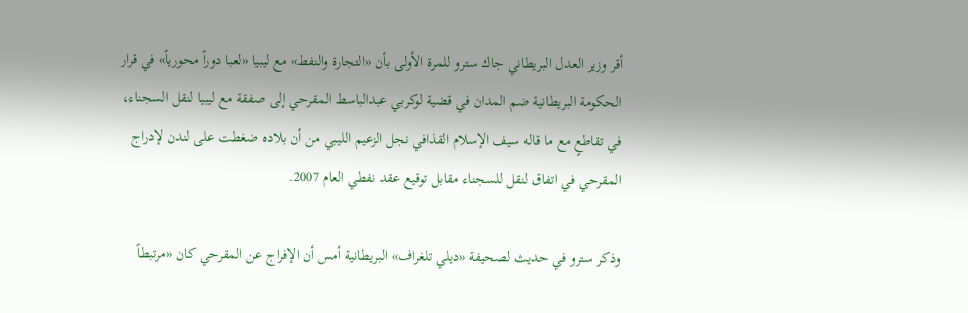أقر وزير العدل البريطاني جاك سترو للمرة الأولى بأن «التجارة والنفط» مع ليبيا «لعبا دوراً محورياً» في قرار الحكومة البريطانية ضم المدان في قضية لوكربي عبدالباسط المقرحي إلى صفقة مع ليبيا لنقل السجناء، في تقاطعٍ مع ما قاله سيف الإسلام القذافي نجل الزعيم الليبي من أن بلاده ضغطت على لندن لإدراج المقرحي في اتفاق لنقل للسجناء مقابل توقيع عقد نفطي العام 2007.

وذكر سترو في حديث لصحيفة «ديلي تلغراف» البريطانية أمس أن الإفراج عن المقرحي كان «مرتبطاً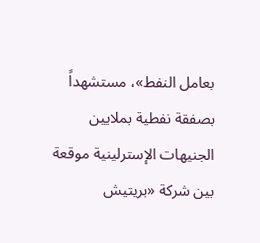بعامل النفط»، مستشهداً بصفقة نفطية بملايين الجنيهات الإسترلينية موقعة بين شركة «بريتيش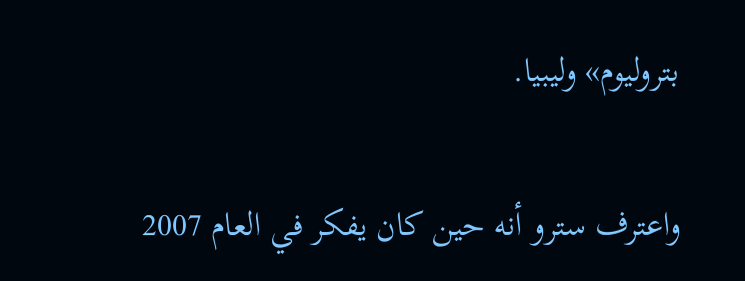بتروليوم» وليبيا.

واعترف سترو أنه حين كان يفكر في العام 2007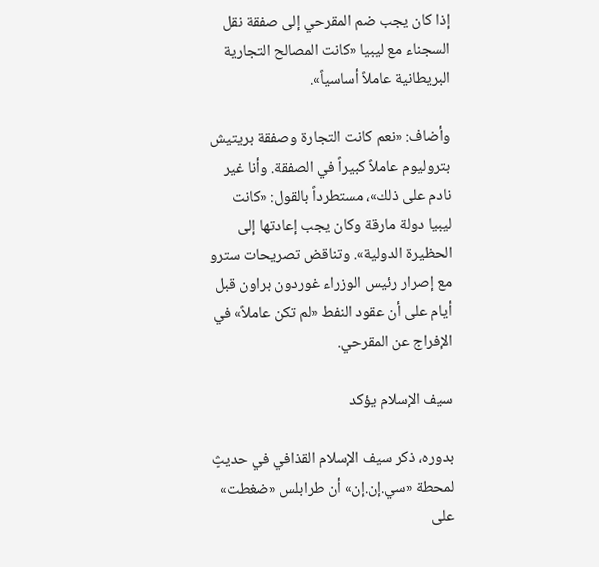إذا كان يجب ضم المقرحي إلى صفقة نقل السجناء مع ليبيا «كانت المصالح التجارية البريطانية عاملاً أساسياً».

وأضاف: «نعم كانت التجارة وصفقة بريتيش بتروليوم عاملاً كبيراً في الصفقة. وأنا غير نادم على ذلك»، مستطرداً بالقول: «كانت ليبيا دولة مارقة وكان يجب إعادتها إلى الحظيرة الدولية». وتناقض تصريحات سترو مع إصرار رئيس الوزراء غوردون براون قبل أيام على أن عقود النفط «لم تكن عاملاً» في الإفراج عن المقرحي.

سيف الإسلام يؤكد

بدوره، ذكر سيف الإسلام القذافي في حديثٍ لمحطة «سي.إن.إن» أن طرابلس «ضغطت» على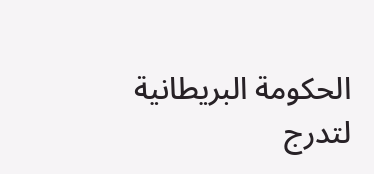الحكومة البريطانية لتدرج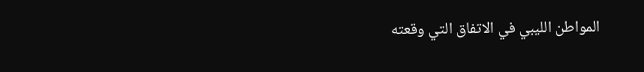المواطن الليبي في الاتفاق التي وقعته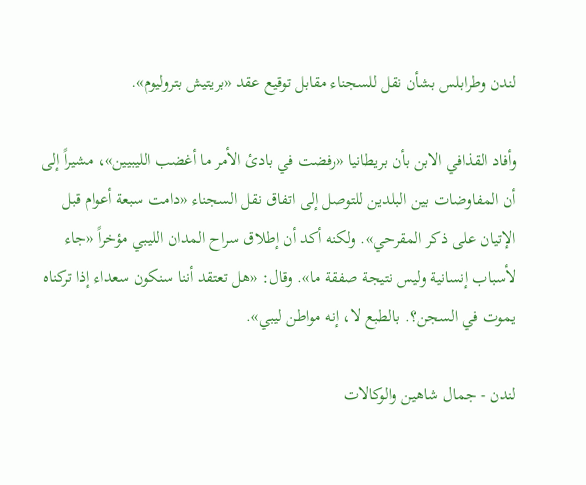لندن وطرابلس بشأن نقل للسجناء مقابل توقيع عقد «بريتيش بتروليوم».

وأفاد القذافي الابن بأن بريطانيا «رفضت في بادئ الأمر ما أغضب الليبيين»، مشيراً إلى أن المفاوضات بين البلدين للتوصل إلى اتفاق نقل السجناء «دامت سبعة أعوام قبل الإتيان على ذكر المقرحي». ولكنه أكد أن إطلاق سراح المدان الليبي مؤخراً «جاء لأسباب إنسانية وليس نتيجة صفقة ما». وقال: «هل تعتقد أننا سنكون سعداء إذا تركناه يموت في السجن؟. بالطبع لا، إنه مواطن ليبي».

لندن - جمال شاهين والوكالات